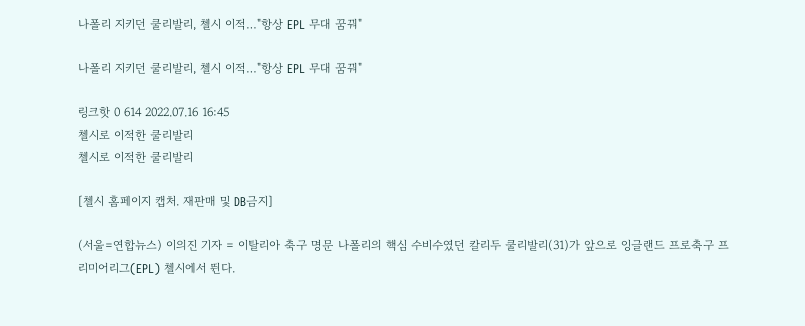나폴리 지키던 쿨리발리, 첼시 이적…"항상 EPL 무대 꿈꿔"

나폴리 지키던 쿨리발리, 첼시 이적…"항상 EPL 무대 꿈꿔"

링크핫 0 614 2022.07.16 16:45
첼시로 이적한 쿨리발리
첼시로 이적한 쿨리발리

[첼시 홈페이지 캡처. 재판매 및 DB금지]

(서울=연합뉴스) 이의진 기자 = 이탈리아 축구 명문 나폴리의 핵심 수비수였던 칼리두 쿨리발리(31)가 앞으로 잉글랜드 프로축구 프리미어리그(EPL) 첼시에서 뛴다.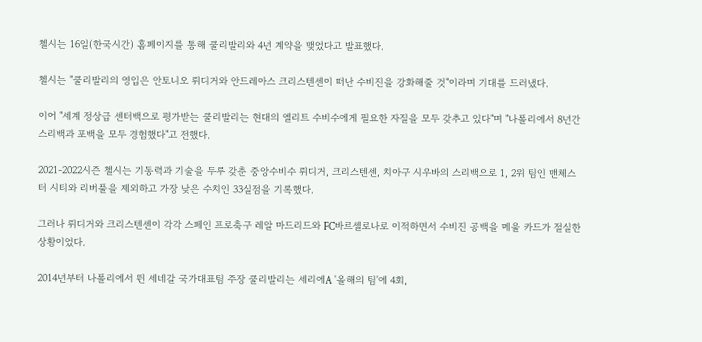첼시는 16일(한국시간) 홈페이지를 통해 쿨리발리와 4년 계약을 맺었다고 발표했다.

첼시는 "쿨리발리의 영입은 안토니오 뤼디거와 안드레아스 크리스텐센이 떠난 수비진을 강화해줄 것"이라며 기대를 드러냈다.

이어 "세계 정상급 센터백으로 평가받는 쿨리발리는 현대의 엘리트 수비수에게 필요한 자질을 모두 갖추고 있다"며 "나폴리에서 8년간 스리백과 포백을 모두 경험했다"고 전했다.

2021-2022시즌 첼시는 기동력과 기술을 두루 갖춘 중앙수비수 뤼디거, 크리스텐센, 치아구 시우바의 스리백으로 1, 2위 팀인 맨체스터 시티와 리버풀을 제외하고 가장 낮은 수치인 33실점을 기록했다.

그러나 뤼디거와 크리스텐센이 각각 스페인 프로축구 레알 마드리드와 FC바르셀로나로 이적하면서 수비진 공백을 메울 카드가 절실한 상황이었다.

2014년부터 나폴리에서 뛴 세네갈 국가대표팀 주장 쿨리발리는 세리에A '올해의 팀'에 4회,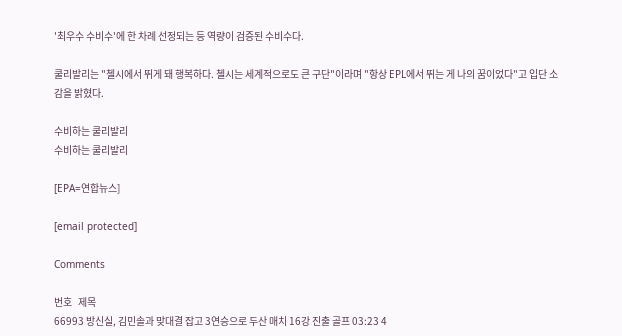'최우수 수비수'에 한 차례 선정되는 등 역량이 검증된 수비수다.

쿨리발리는 "첼시에서 뛰게 돼 행복하다. 첼시는 세계적으로도 큰 구단"이라며 "항상 EPL에서 뛰는 게 나의 꿈이었다"고 입단 소감을 밝혔다.

수비하는 쿨리발리
수비하는 쿨리발리

[EPA=연합뉴스]

[email protected]

Comments

번호   제목
66993 방신실, 김민솔과 맞대결 잡고 3연승으로 두산 매치 16강 진출 골프 03:23 4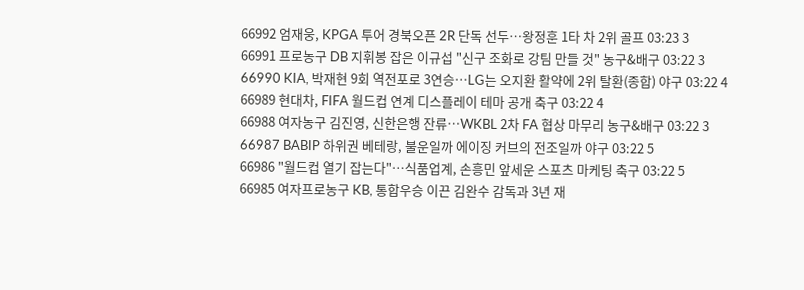66992 엄재웅, KPGA 투어 경북오픈 2R 단독 선두…왕정훈 1타 차 2위 골프 03:23 3
66991 프로농구 DB 지휘봉 잡은 이규섭 "신구 조화로 강팀 만들 것" 농구&배구 03:22 3
66990 KIA, 박재현 9회 역전포로 3연승…LG는 오지환 활약에 2위 탈환(종합) 야구 03:22 4
66989 현대차, FIFA 월드컵 연계 디스플레이 테마 공개 축구 03:22 4
66988 여자농구 김진영, 신한은행 잔류…WKBL 2차 FA 협상 마무리 농구&배구 03:22 3
66987 BABIP 하위권 베테랑, 불운일까 에이징 커브의 전조일까 야구 03:22 5
66986 "월드컵 열기 잡는다"…식품업계, 손흥민 앞세운 스포츠 마케팅 축구 03:22 5
66985 여자프로농구 KB, 통합우승 이끈 김완수 감독과 3년 재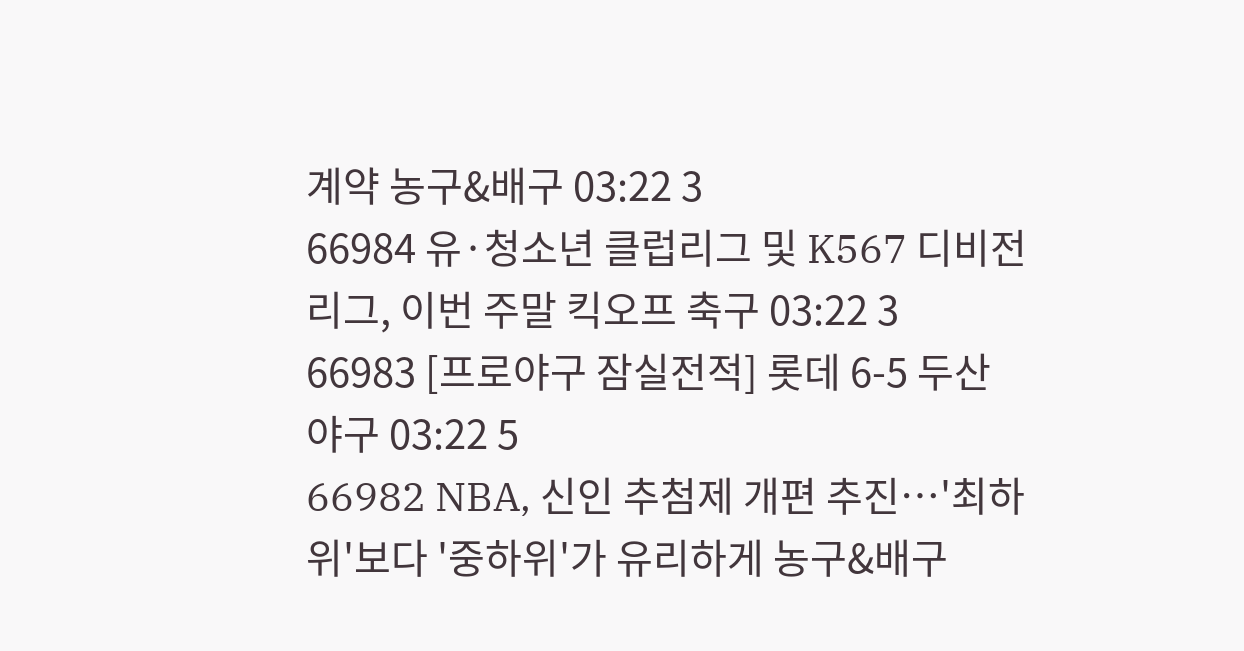계약 농구&배구 03:22 3
66984 유·청소년 클럽리그 및 K567 디비전리그, 이번 주말 킥오프 축구 03:22 3
66983 [프로야구 잠실전적] 롯데 6-5 두산 야구 03:22 5
66982 NBA, 신인 추첨제 개편 추진…'최하위'보다 '중하위'가 유리하게 농구&배구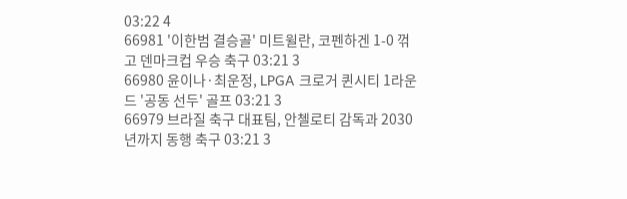03:22 4
66981 '이한범 결승골' 미트윌란, 코펜하겐 1-0 꺾고 덴마크컵 우승 축구 03:21 3
66980 윤이나·최운정, LPGA 크로거 퀸시티 1라운드 '공동 선두' 골프 03:21 3
66979 브라질 축구 대표팀, 안첼로티 감독과 2030년까지 동행 축구 03:21 3